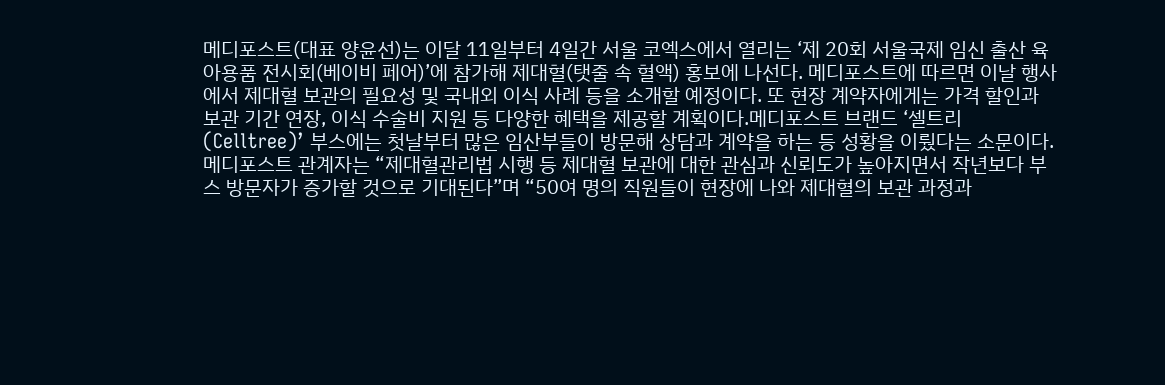메디포스트(대표 양윤선)는 이달 11일부터 4일간 서울 코엑스에서 열리는 ‘제 20회 서울국제 임신 출산 육아용품 전시회(베이비 페어)’에 참가해 제대혈(탯줄 속 혈액) 홍보에 나선다. 메디포스트에 따르면 이날 행사에서 제대혈 보관의 필요성 및 국내외 이식 사례 등을 소개할 예정이다. 또 현장 계약자에게는 가격 할인과 보관 기간 연장, 이식 수술비 지원 등 다양한 혜택을 제공할 계획이다.메디포스트 브랜드 ‘셀트리(Celltree)’ 부스에는 첫날부터 많은 임산부들이 방문해 상담과 계약을 하는 등 성황을 이뤘다는 소문이다. 메디포스트 관계자는 “제대혈관리법 시행 등 제대혈 보관에 대한 관심과 신뢰도가 높아지면서 작년보다 부스 방문자가 증가할 것으로 기대된다”며 “50여 명의 직원들이 현장에 나와 제대혈의 보관 과정과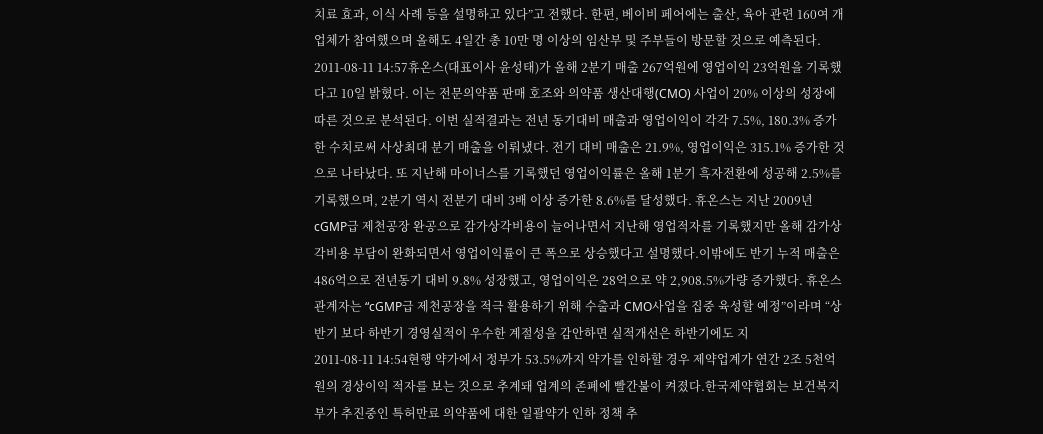치료 효과, 이식 사례 등을 설명하고 있다”고 전했다. 한편, 베이비 페어에는 출산, 육아 관련 160여 개 업체가 참여했으며 올해도 4일간 총 10만 명 이상의 임산부 및 주부들이 방문할 것으로 예측된다.
2011-08-11 14:57휴온스(대표이사 윤성태)가 올해 2분기 매출 267억원에 영업이익 23억원을 기록했다고 10일 밝혔다. 이는 전문의약품 판매 호조와 의약품 생산대행(CMO) 사업이 20% 이상의 성장에 따른 것으로 분석된다. 이번 실적결과는 전년 동기대비 매출과 영업이익이 각각 7.5%, 180.3% 증가한 수치로써 사상최대 분기 매출을 이뤄냈다. 전기 대비 매출은 21.9%, 영업이익은 315.1% 증가한 것으로 나타났다. 또 지난해 마이너스를 기록했던 영업이익률은 올해 1분기 흑자전환에 성공해 2.5%를 기록했으며, 2분기 역시 전분기 대비 3배 이상 증가한 8.6%를 달성했다. 휴온스는 지난 2009년 cGMP급 제천공장 완공으로 감가상각비용이 늘어나면서 지난해 영업적자를 기록했지만 올해 감가상각비용 부담이 완화되면서 영업이익률이 큰 폭으로 상승했다고 설명했다.이밖에도 반기 누적 매출은 486억으로 전년동기 대비 9.8% 성장했고, 영업이익은 28억으로 약 2,908.5%가량 증가했다. 휴온스 관계자는 “cGMP급 제천공장을 적극 활용하기 위해 수출과 CMO사업을 집중 육성할 예정”이라며 “상반기 보다 하반기 경영실적이 우수한 계절성을 감안하면 실적개선은 하반기에도 지
2011-08-11 14:54현행 약가에서 정부가 53.5%까지 약가를 인하할 경우 제약업계가 연간 2조 5천억원의 경상이익 적자를 보는 것으로 추계돼 업계의 존폐에 빨간불이 켜졌다.한국제약협회는 보건복지부가 추진중인 특허만료 의약품에 대한 일괄약가 인하 정책 추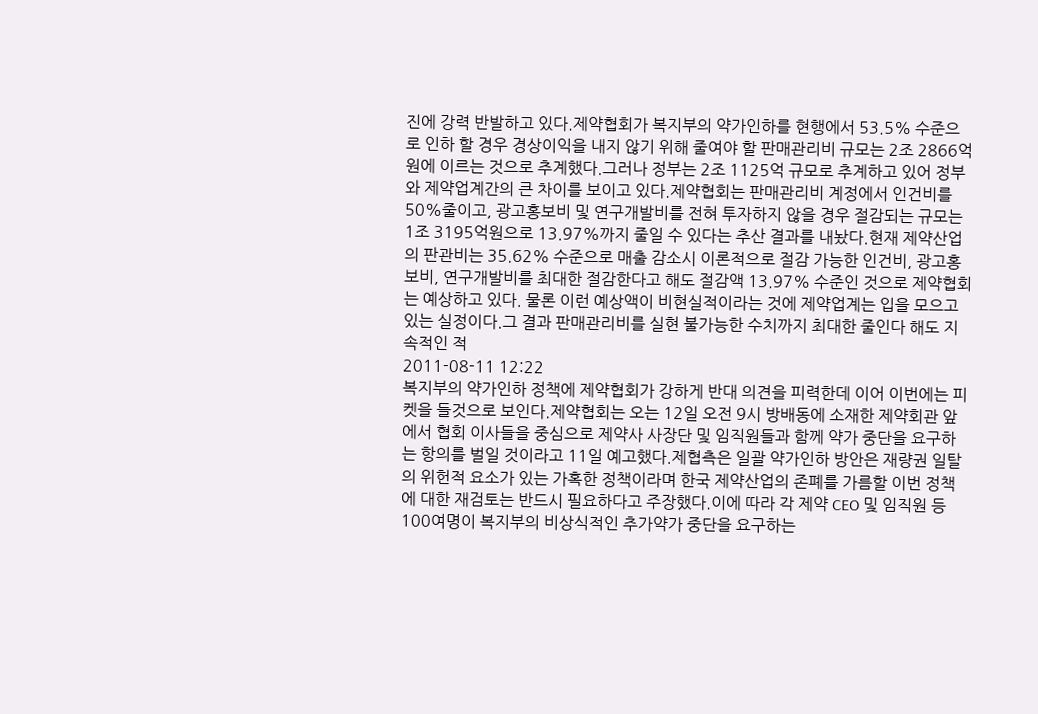진에 강력 반발하고 있다.제약협회가 복지부의 약가인하를 현행에서 53.5% 수준으로 인하 할 경우 경상이익을 내지 않기 위해 줄여야 할 판매관리비 규모는 2조 2866억원에 이르는 것으로 추계했다.그러나 정부는 2조 1125억 규모로 추계하고 있어 정부와 제약업계간의 큰 차이를 보이고 있다.제약협회는 판매관리비 계정에서 인건비를 50%줄이고, 광고홍보비 및 연구개발비를 전혀 투자하지 않을 경우 절감되는 규모는 1조 3195억원으로 13.97%까지 줄일 수 있다는 추산 결과를 내놨다.현재 제약산업의 판관비는 35.62% 수준으로 매출 감소시 이론적으로 절감 가능한 인건비, 광고홍보비, 연구개발비를 최대한 절감한다고 해도 절감액 13.97% 수준인 것으로 제약협회는 예상하고 있다. 물론 이런 예상액이 비현실적이라는 것에 제약업계는 입을 모으고 있는 실정이다.그 결과 판매관리비를 실현 불가능한 수치까지 최대한 줄인다 해도 지속적인 적
2011-08-11 12:22
복지부의 약가인하 정책에 제약협회가 강하게 반대 의견을 피력한데 이어 이번에는 피켓을 들것으로 보인다.제약협회는 오는 12일 오전 9시 방배동에 소재한 제약회관 앞에서 협회 이사들을 중심으로 제약사 사장단 및 임직원들과 함께 약가 중단을 요구하는 항의를 벌일 것이라고 11일 예고했다.제협측은 일괄 약가인하 방안은 재량권 일탈의 위헌적 요소가 있는 가혹한 정책이라며 한국 제약산업의 존폐를 가름할 이번 정책에 대한 재검토는 반드시 필요하다고 주장했다.이에 따라 각 제약 CEO 및 임직원 등 100여명이 복지부의 비상식적인 추가약가 중단을 요구하는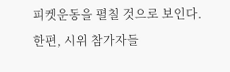피켓운동을 펼칠 것으로 보인다. 한편, 시위 참가자들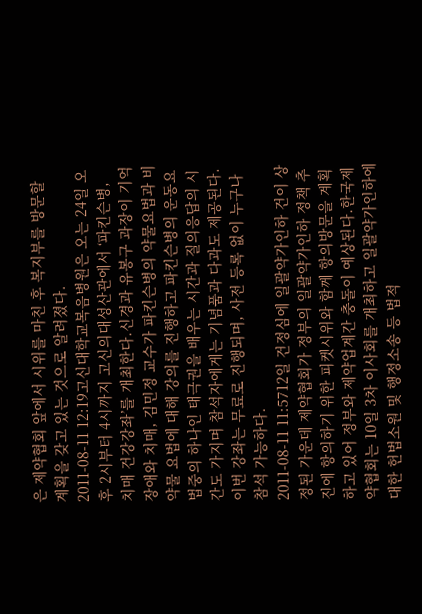은 제약협회 앞에서 시위를 마친 후 복지부를 방문할 계획을 갖고 있는 것으로 알려졌다.
2011-08-11 12:19고신대학교복음병원은 오는 24일 오후 2시부터 4시까지 고신의대성산관에서 ‘파킨슨병, 치매 건강강좌’를 개최한다.신경과 유봉구 과장이 기억장애와 치매, 김민정 교수가 파킨슨병의 약물요법과 비약물 요법에 대해 강의를 진행하고 파킨슨병의 운동요법중의 하나인 태극권을 배우는 시간과 질의응답의 시간도 가지며 참석자에게는 기념품과 다과도 제공된다. 이번 강좌는 무료로 진행되며, 사전 등록 없이 누구나 참석 가능하다.
2011-08-11 11:5712일 건정심에 일괄약가인하 건이 상정된 가운데 제약협회가 정부의 일괄약가인하 정책 추진에 항의하기 위한 피켓시위와 함께 항의방문을 계획하고 있어 정부와 제약업계간 충돌이 예상된다.한국제약협회는 10일 3차 이사회를 개최하고 일괄약가인하에 대한 헌법소원 및 행정소송 등 법적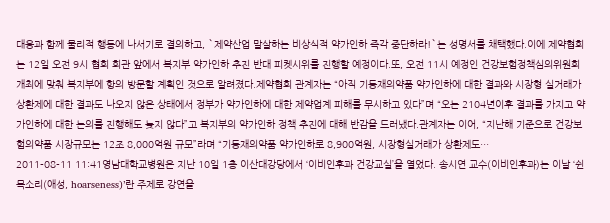대응과 함께 물리적 행동에 나서기로 결의하고, `제약산업 말살하는 비상식적 약가인하 즉각 중단하라!`는 성명서를 채택했다.이에 제약협회는 12일 오전 9시 협회 회관 앞에서 복지부 약가인하 추진 반대 피켓시위를 진행할 예정이다.또, 오전 11시 예정인 건강보험정책심의위원회 개최에 맞춰 복지부에 항의 방문할 계획인 것으로 알려졌다.제약협회 관계자는 “아직 기등재의약품 약가인하에 대한 결과와 시장형 실거래가 상환제에 대한 결과도 나오지 않은 상태에서 정부가 약가인하에 대한 제약업계 피해를 무시하고 있다”며 “오는 2104년이후 결과를 가지고 약가인하에 대한 논의를 진행해도 늦지 않다”고 복지부의 약가인하 정책 추진에 대해 반감을 드러냈다.관계자는 이어, “지난해 기준으로 건강보험의약품 시장규모는 12조 8,000억원 규모”라며 “기등재의약품 약가인하로 8,900억원, 시장형실거래가 상환제도…
2011-08-11 11:41영남대학교병원은 지난 10일 1층 이산대강당에서 ‘이비인후과 건강교실’을 열었다. 송시연 교수(이비인후과)는 이날 ‘쉰 목소리(애성, hoarseness)’란 주제로 강연을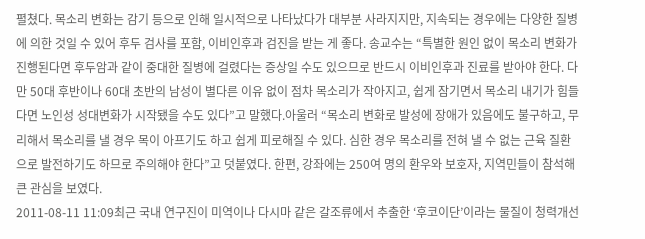펼쳤다. 목소리 변화는 감기 등으로 인해 일시적으로 나타났다가 대부분 사라지지만, 지속되는 경우에는 다양한 질병에 의한 것일 수 있어 후두 검사를 포함, 이비인후과 검진을 받는 게 좋다. 송교수는 “특별한 원인 없이 목소리 변화가 진행된다면 후두암과 같이 중대한 질병에 걸렸다는 증상일 수도 있으므로 반드시 이비인후과 진료를 받아야 한다. 다만 50대 후반이나 60대 초반의 남성이 별다른 이유 없이 점차 목소리가 작아지고, 쉽게 잠기면서 목소리 내기가 힘들다면 노인성 성대변화가 시작됐을 수도 있다”고 말했다.아울러 “목소리 변화로 발성에 장애가 있음에도 불구하고, 무리해서 목소리를 낼 경우 목이 아프기도 하고 쉽게 피로해질 수 있다. 심한 경우 목소리를 전혀 낼 수 없는 근육 질환으로 발전하기도 하므로 주의해야 한다”고 덧붙였다. 한편, 강좌에는 250여 명의 환우와 보호자, 지역민들이 참석해 큰 관심을 보였다.
2011-08-11 11:09최근 국내 연구진이 미역이나 다시마 같은 갈조류에서 추출한 ‘후코이단’이라는 물질이 청력개선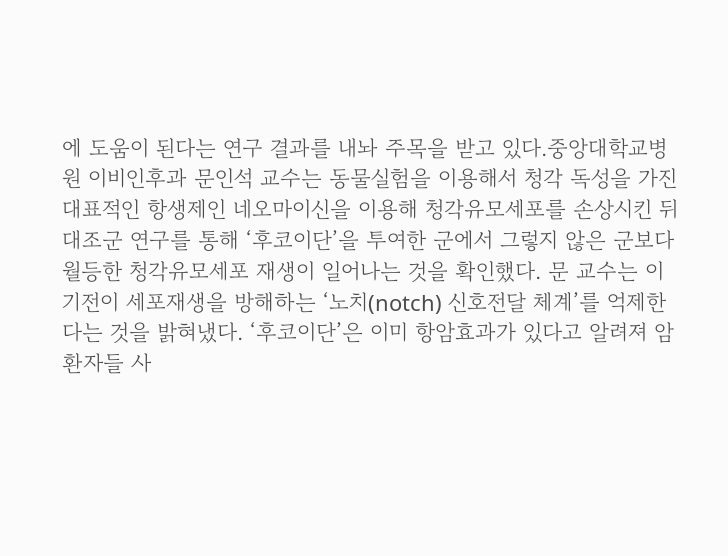에 도움이 된다는 연구 결과를 내놔 주목을 받고 있다.중앙대학교병원 이비인후과 문인석 교수는 동물실험을 이용해서 청각 독성을 가진 대표적인 항생제인 네오마이신을 이용해 청각유모세포를 손상시킨 뒤 대조군 연구를 통해 ‘후코이단’을 투여한 군에서 그렇지 않은 군보다 월등한 청각유모세포 재생이 일어나는 것을 확인했다. 문 교수는 이 기전이 세포재생을 방해하는 ‘노치(notch) 신호전달 체계’를 억제한다는 것을 밝혀냈다. ‘후코이단’은 이미 항암효과가 있다고 알려져 암환자들 사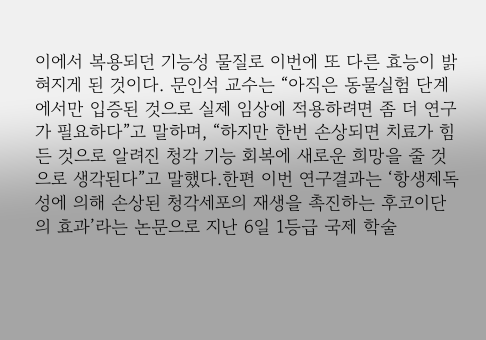이에서 복용되던 기능성 물질로 이번에 또 다른 효능이 밝혀지게 된 것이다. 문인석 교수는 “아직은 동물실험 단계에서만 입증된 것으로 실제 임상에 적용하려면 좀 더 연구가 필요하다”고 말하며, “하지만 한번 손상되면 치료가 힘든 것으로 알려진 청각 기능 회복에 새로운 희망을 줄 것으로 생각된다”고 말했다.한편 이번 연구결과는 ‘항생제독성에 의해 손상된 청각세포의 재생을 촉진하는 후코이단의 효과’라는 논문으로 지난 6일 1등급 국제 학술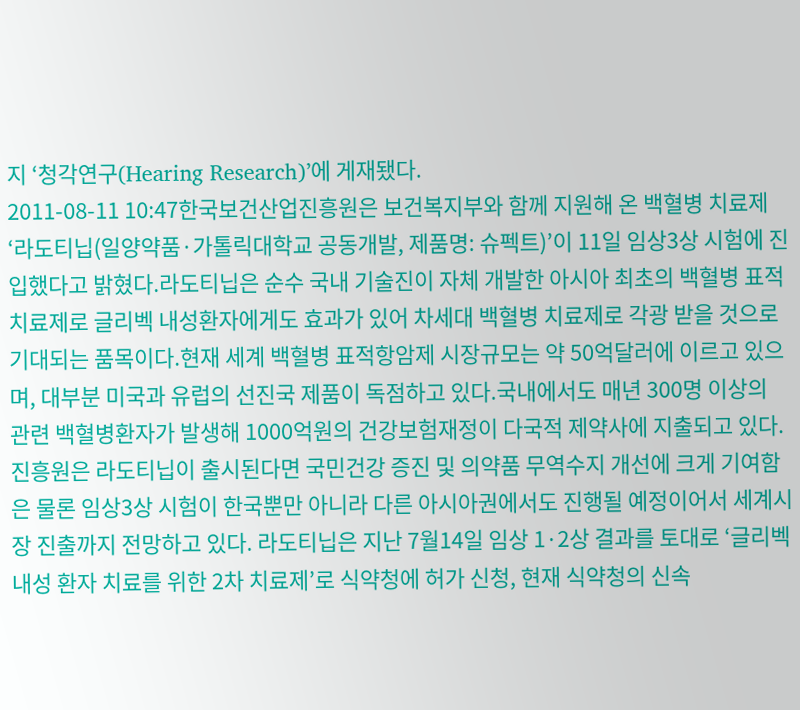지 ‘청각연구(Hearing Research)’에 게재됐다.
2011-08-11 10:47한국보건산업진흥원은 보건복지부와 함께 지원해 온 백혈병 치료제 ‘라도티닙(일양약품·가톨릭대학교 공동개발, 제품명: 슈펙트)’이 11일 임상3상 시험에 진입했다고 밝혔다.라도티닙은 순수 국내 기술진이 자체 개발한 아시아 최초의 백혈병 표적치료제로 글리벡 내성환자에게도 효과가 있어 차세대 백혈병 치료제로 각광 받을 것으로 기대되는 품목이다.현재 세계 백혈병 표적항암제 시장규모는 약 50억달러에 이르고 있으며, 대부분 미국과 유럽의 선진국 제품이 독점하고 있다.국내에서도 매년 300명 이상의 관련 백혈병환자가 발생해 1000억원의 건강보험재정이 다국적 제약사에 지출되고 있다. 진흥원은 라도티닙이 출시된다면 국민건강 증진 및 의약품 무역수지 개선에 크게 기여함은 물론 임상3상 시험이 한국뿐만 아니라 다른 아시아권에서도 진행될 예정이어서 세계시장 진출까지 전망하고 있다. 라도티닙은 지난 7월14일 임상 1·2상 결과를 토대로 ‘글리벡 내성 환자 치료를 위한 2차 치료제’로 식약청에 허가 신청, 현재 식약청의 신속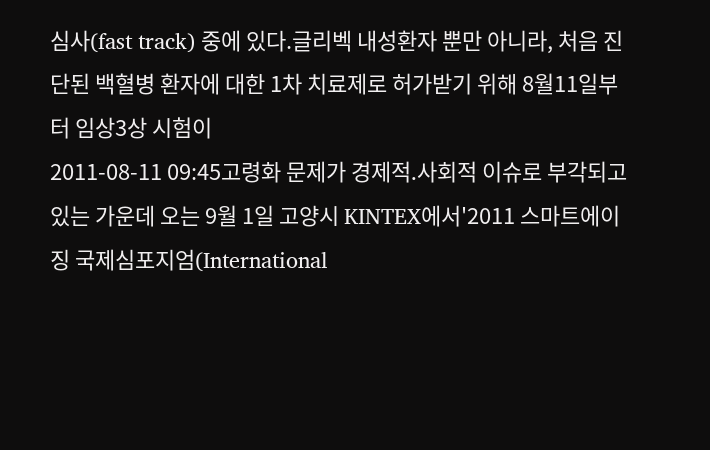심사(fast track) 중에 있다.글리벡 내성환자 뿐만 아니라, 처음 진단된 백혈병 환자에 대한 1차 치료제로 허가받기 위해 8월11일부터 임상3상 시험이
2011-08-11 09:45고령화 문제가 경제적․사회적 이슈로 부각되고 있는 가운데 오는 9월 1일 고양시 KINTEX에서'2011 스마트에이징 국제심포지엄(International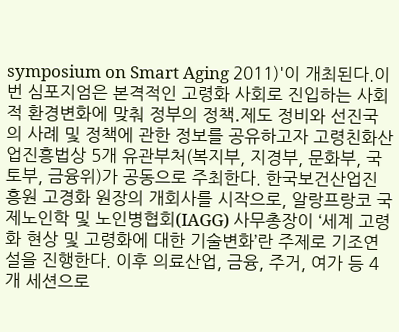symposium on Smart Aging 2011)'이 개최된다.이번 심포지엄은 본격적인 고령화 사회로 진입하는 사회적 환경변화에 맞춰 정부의 정책․제도 정비와 선진국의 사례 및 정책에 관한 정보를 공유하고자 고령친화산업진흥법상 5개 유관부처(복지부, 지경부, 문화부, 국토부, 금융위)가 공동으로 주최한다. 한국보건산업진흥원 고경화 원장의 개회사를 시작으로, 알랑프랑코 국제노인학 및 노인병협회(IAGG) 사무총장이 ‘세계 고령화 현상 및 고령화에 대한 기술변화’란 주제로 기조연설을 진행한다. 이후 의료산업, 금융, 주거, 여가 등 4개 세션으로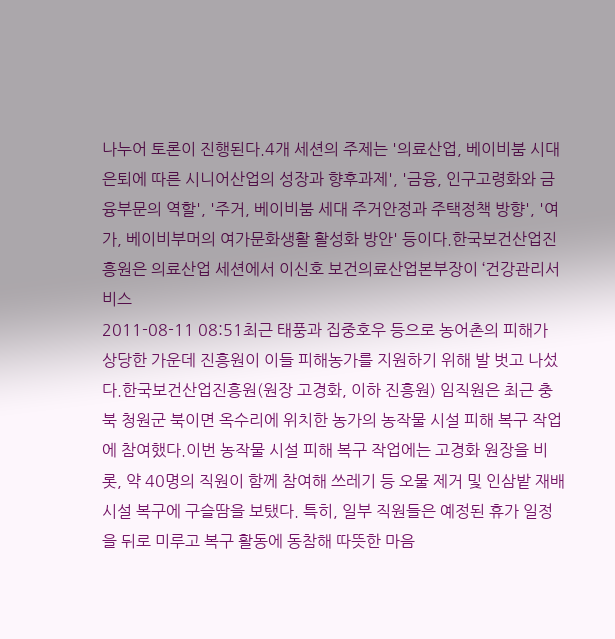나누어 토론이 진행된다.4개 세션의 주제는 '의료산업, 베이비붐 시대 은퇴에 따른 시니어산업의 성장과 향후과제', '금융, 인구고령화와 금융부문의 역할', '주거, 베이비붐 세대 주거안정과 주택정책 방향', '여가, 베이비부머의 여가문화생활 활성화 방안' 등이다.한국보건산업진흥원은 의료산업 세션에서 이신호 보건의료산업본부장이 ‘건강관리서비스
2011-08-11 08:51최근 태풍과 집중호우 등으로 농어촌의 피해가 상당한 가운데 진흥원이 이들 피해농가를 지원하기 위해 발 벗고 나섰다.한국보건산업진흥원(원장 고경화, 이하 진흥원) 임직원은 최근 충북 청원군 북이면 옥수리에 위치한 농가의 농작물 시설 피해 복구 작업에 참여했다.이번 농작물 시설 피해 복구 작업에는 고경화 원장을 비롯, 약 40명의 직원이 함께 참여해 쓰레기 등 오물 제거 및 인삼밭 재배시설 복구에 구슬땀을 보탰다. 특히, 일부 직원들은 예정된 휴가 일정을 뒤로 미루고 복구 활동에 동참해 따뜻한 마음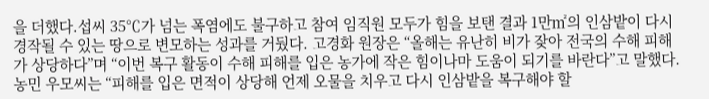을 더했다.섭씨 35℃가 넘는 폭염에도 불구하고 참여 임직원 모두가 힘을 보탠 결과 1만㎡의 인삼밭이 다시 경작될 수 있는 땅으로 변모하는 성과를 거뒀다. 고경화 원장은 “올해는 유난히 비가 잦아 전국의 수해 피해가 상당하다”며 “이번 복구 활동이 수해 피해를 입은 농가에 작은 힘이나마 도움이 되기를 바란다”고 말했다. 농민 우모씨는 “피해를 입은 면적이 상당해 언제 오물을 치우고 다시 인삼밭을 복구해야 할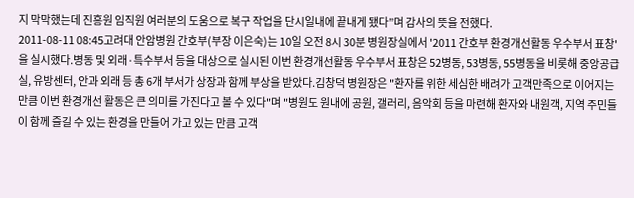지 막막했는데 진흥원 임직원 여러분의 도움으로 복구 작업을 단시일내에 끝내게 됐다”며 감사의 뜻을 전했다.
2011-08-11 08:45고려대 안암병원 간호부(부장 이은숙)는 10일 오전 8시 30분 병원장실에서 '2011 간호부 환경개선활동 우수부서 표창'을 실시했다.병동 및 외래·특수부서 등을 대상으로 실시된 이번 환경개선활동 우수부서 표창은 52병동, 53병동, 55병동을 비롯해 중앙공급실, 유방센터, 안과 외래 등 총 6개 부서가 상장과 함께 부상을 받았다.김창덕 병원장은 "환자를 위한 세심한 배려가 고객만족으로 이어지는 만큼 이번 환경개선 활동은 큰 의미를 가진다고 볼 수 있다"며 "병원도 원내에 공원, 갤러리, 음악회 등을 마련해 환자와 내원객, 지역 주민들이 함께 즐길 수 있는 환경을 만들어 가고 있는 만큼 고객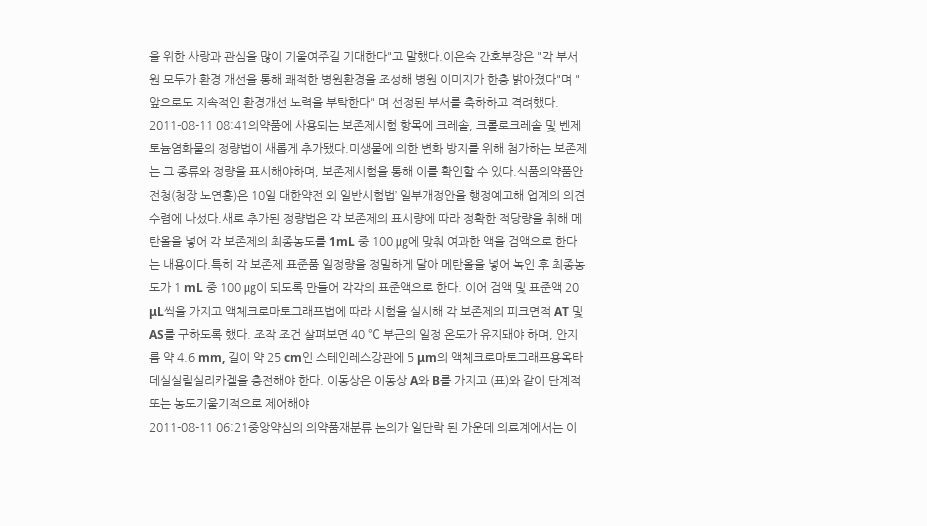을 위한 사랑과 관심을 많이 기울여주길 기대한다"고 말했다.이은숙 간호부장은 "각 부서원 모두가 환경 개선을 통해 쾌적한 병원환경을 조성해 병원 이미지가 한층 밝아졌다"며 "앞으로도 지속적인 환경개선 노력을 부탁한다" 며 선정된 부서를 축하하고 격려했다.
2011-08-11 08:41의약품에 사용되는 보존제시험 항목에 크레솔, 크롤로크레솔 및 벤제토늄염화물의 정량법이 새롭게 추가됐다.미생물에 의한 변화 방지를 위해 첨가하는 보존제는 그 종류와 정량을 표시해야하며, 보존제시험을 통해 이를 확인할 수 있다.식품의약품안전청(청장 노연홍)은 10일 대한약전 외 일반시험법’ 일부개정안을 행정예고해 업계의 의견 수렴에 나섰다.새로 추가된 정량법은 각 보존제의 표시량에 따라 정확한 적당량을 취해 메탄올을 넣어 각 보존제의 최종농도를 1mL 중 100 ㎍에 맞춰 여과한 액을 검액으로 한다는 내용이다.특히 각 보존제 표준품 일정량을 정밀하게 달아 메탄올을 넣어 녹인 후 최종농도가 1 mL 중 100 ㎍이 되도록 만들어 각각의 표준액으로 한다. 이어 검액 및 표준액 20 μL씩을 가지고 액체크로마토그래프법에 따라 시험을 실시해 각 보존제의 피크면적 AT 및 AS를 구하도록 했다. 조작 조건 살펴보면 40 ℃ 부근의 일정 온도가 유지돼야 하며, 안지름 약 4.6 mm, 길이 약 25 cm인 스테인레스강관에 5 μm의 액체크로마토그래프용옥타데실실릴실리카겔을 충전해야 한다. 이동상은 이동상 A와 B를 가지고 (표)와 같이 단계적 또는 농도기울기적으로 제어해야
2011-08-11 06:21중앙약심의 의약품재분류 논의가 일단락 된 가운데 의료계에서는 이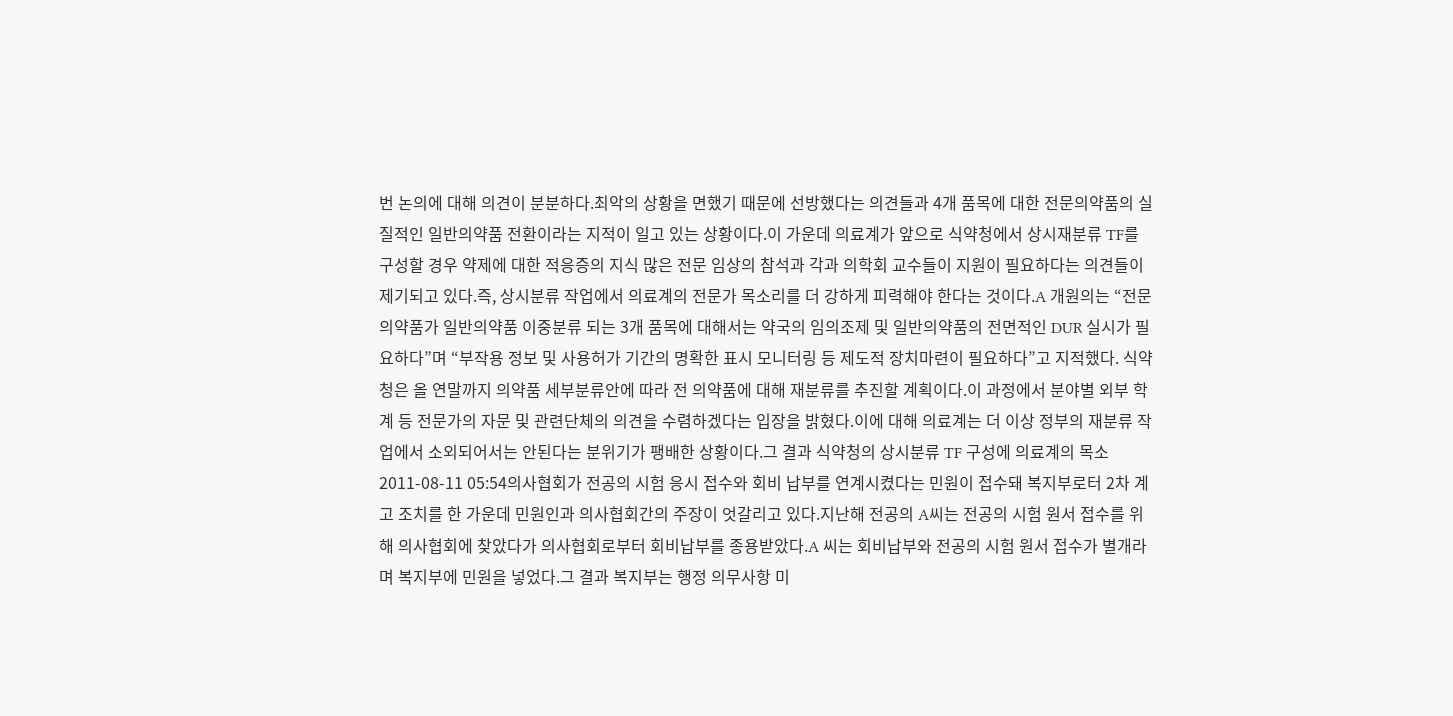번 논의에 대해 의견이 분분하다.최악의 상황을 면했기 때문에 선방했다는 의견들과 4개 품목에 대한 전문의약품의 실질적인 일반의약품 전환이라는 지적이 일고 있는 상황이다.이 가운데 의료계가 앞으로 식약청에서 상시재분류 TF를 구성할 경우 약제에 대한 적응증의 지식 많은 전문 임상의 참석과 각과 의학회 교수들이 지원이 필요하다는 의견들이 제기되고 있다.즉, 상시분류 작업에서 의료계의 전문가 목소리를 더 강하게 피력해야 한다는 것이다.A 개원의는 “전문의약품가 일반의약품 이중분류 되는 3개 품목에 대해서는 약국의 임의조제 및 일반의약품의 전면적인 DUR 실시가 필요하다”며 “부작용 정보 및 사용허가 기간의 명확한 표시 모니터링 등 제도적 장치마련이 필요하다”고 지적했다. 식약청은 올 연말까지 의약품 세부분류안에 따라 전 의약품에 대해 재분류를 추진할 계획이다.이 과정에서 분야별 외부 학계 등 전문가의 자문 및 관련단체의 의견을 수렴하겠다는 입장을 밝혔다.이에 대해 의료계는 더 이상 정부의 재분류 작업에서 소외되어서는 안된다는 분위기가 팽배한 상황이다.그 결과 식약청의 상시분류 TF 구성에 의료계의 목소
2011-08-11 05:54의사협회가 전공의 시험 응시 접수와 회비 납부를 연계시켰다는 민원이 접수돼 복지부로터 2차 계고 조치를 한 가운데 민원인과 의사협회간의 주장이 엇갈리고 있다.지난해 전공의 A씨는 전공의 시험 원서 접수를 위해 의사협회에 찾았다가 의사협회로부터 회비납부를 종용받았다.A 씨는 회비납부와 전공의 시험 원서 접수가 별개라며 복지부에 민원을 넣었다.그 결과 복지부는 행정 의무사항 미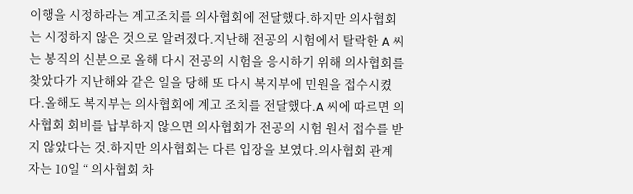이행을 시정하라는 계고조치를 의사협회에 전달했다.하지만 의사협회는 시정하지 않은 것으로 알려졌다.지난해 전공의 시험에서 탈락한 A 씨는 봉직의 신분으로 올해 다시 전공의 시험을 응시하기 위해 의사협회를 찾았다가 지난해와 같은 일을 당해 또 다시 복지부에 민원을 접수시켰다.올해도 복지부는 의사협회에 계고 조치를 전달했다.A 씨에 따르면 의사협회 회비를 납부하지 않으면 의사협회가 전공의 시험 원서 접수를 받지 않았다는 것.하지만 의사협회는 다른 입장을 보였다.의사협회 관계자는 10일 “ 의사협회 차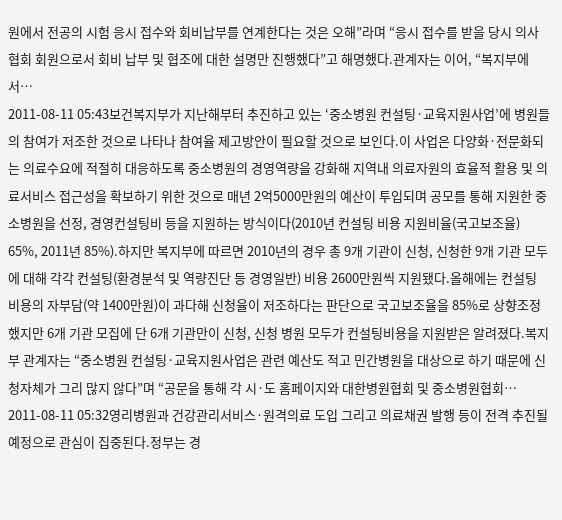원에서 전공의 시험 응시 접수와 회비납부를 연계한다는 것은 오해”라며 “응시 접수를 받을 당시 의사협회 회원으로서 회비 납부 및 협조에 대한 설명만 진행했다”고 해명했다.관계자는 이어, “복지부에서…
2011-08-11 05:43보건복지부가 지난해부터 추진하고 있는 ‘중소병원 컨설팅·교육지원사업’에 병원들의 참여가 저조한 것으로 나타나 참여율 제고방안이 필요할 것으로 보인다.이 사업은 다양화·전문화되는 의료수요에 적절히 대응하도록 중소병원의 경영역량을 강화해 지역내 의료자원의 효율적 활용 및 의료서비스 접근성을 확보하기 위한 것으로 매년 2억5000만원의 예산이 투입되며 공모를 통해 지원한 중소병원을 선정, 경영컨설팅비 등을 지원하는 방식이다(2010년 컨설팅 비용 지원비율(국고보조율) 65%, 2011년 85%).하지만 복지부에 따르면 2010년의 경우 총 9개 기관이 신청, 신청한 9개 기관 모두에 대해 각각 컨설팅(환경분석 및 역량진단 등 경영일반) 비용 2600만원씩 지원됐다.올해에는 컨설팅 비용의 자부담(약 1400만원)이 과다해 신청율이 저조하다는 판단으로 국고보조율을 85%로 상향조정했지만 6개 기관 모집에 단 6개 기관만이 신청, 신청 병원 모두가 컨설팅비용을 지원받은 알려졌다.복지부 관계자는 “중소병원 컨설팅·교육지원사업은 관련 예산도 적고 민간병원을 대상으로 하기 때문에 신청자체가 그리 많지 않다”며 “공문을 통해 각 시·도 홈페이지와 대한병원협회 및 중소병원협회…
2011-08-11 05:32영리병원과 건강관리서비스·원격의료 도입 그리고 의료채권 발행 등이 전격 추진될 예정으로 관심이 집중된다.정부는 경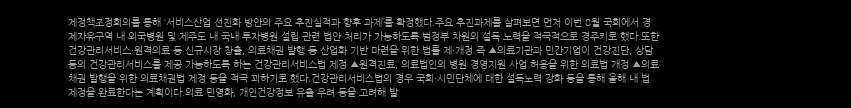제정책조정회의를 통해 ‘서비스산업 선진화 방안의 주요 추진실적과 향후 과제’를 확정했다.주요 추진과제를 살펴보면 먼저 이번 8월 국회에서 경제자유구역 내 외국병원 및 제주도 내 국내 투자병원 설립 관련 법안 처리가 가능하도록 범정부 차원의 설득 노력을 적극적으로 경주키로 했다.또한 건강관리서비스·원격의료 등 신규시장 창출, 의료채권 발행 등 산업화 기반 마련을 위한 법률 제·개정 즉 ▲의료기관과 민간기업이 건강진단, 상담 등의 건강관리서비스를 제공 가능하도록 하는 건강관리서비스법 제정 ▲원격진료, 의료법인의 병원 경영지원 사업 허용을 위한 의료법 개정 ▲의료채권 발행을 위한 의료채권법 제정 등을 적극 꾀하기로 했다.건강관리서비스법의 경우 국회·시민단체에 대한 설득노력 강화 등을 통해 올해 내 법 제정을 완료한다는 계획이다.의료 민영화, 개인건강정보 유출 우려 등을 고려해 발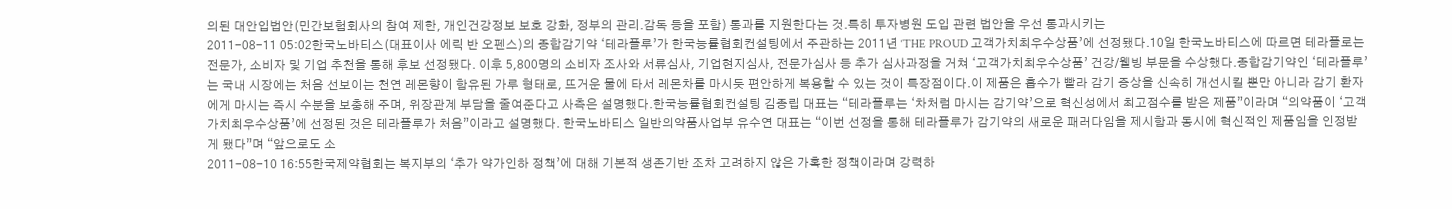의된 대안입법안(민간보험회사의 참여 제한, 개인건강정보 보호 강화, 정부의 관리․감독 등을 포함) 통과를 지원한다는 것.특히 투자병원 도입 관련 법안을 우선 통과시키는
2011-08-11 05:02한국노바티스(대표이사 에릭 반 오펜스)의 종합감기약 ‘테라플루’가 한국능률협회컨설팅에서 주관하는 2011년 ‘THE PROUD 고객가치최우수상품’에 선정됐다.10일 한국노바티스에 따르면 테라플로는 전문가, 소비자 및 기업 추천을 통해 후보 선정됐다. 이후 5,800명의 소비자 조사와 서류심사, 기업현지심사, 전문가심사 등 추가 심사과정을 거쳐 ‘고객가치최우수상품’ 건강/웰빙 부문을 수상했다.종합감기약인 ‘테라플루’는 국내 시장에는 처음 선보이는 천연 레몬향이 함유된 가루 형태로, 뜨거운 물에 타서 레몬차를 마시듯 편안하게 복용할 수 있는 것이 특장점이다.이 제품은 흡수가 빨라 감기 증상을 신속히 개선시킬 뿐만 아니라 감기 환자에게 마시는 즉시 수분을 보충해 주며, 위장관계 부담을 줄여준다고 사측은 설명했다.한국능률협회컨설팅 김종립 대표는 “테라플루는 ‘차처럼 마시는 감기약’으로 혁신성에서 최고점수를 받은 제품”이라며 “의약품이 ‘고객가치최우수상품’에 선정된 것은 테라플루가 처음”이라고 설명했다. 한국노바티스 일반의약품사업부 유수연 대표는 “이번 선정을 통해 테라플루가 감기약의 새로운 패러다임을 제시함과 동시에 혁신적인 제품임을 인정받게 됐다”며 “앞으로도 소
2011-08-10 16:55한국제약협회는 복지부의 ‘추가 약가인하 정책’에 대해 기본적 생존기반 조차 고려하지 않은 가혹한 정책이라며 강력하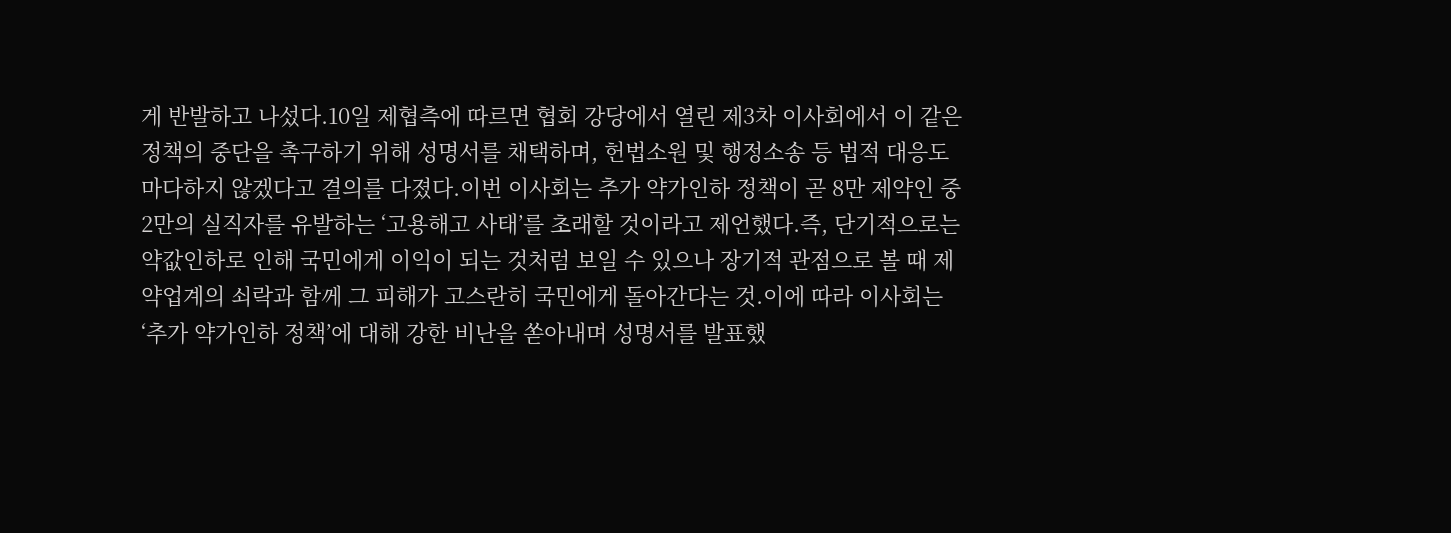게 반발하고 나섰다.10일 제협측에 따르면 협회 강당에서 열린 제3차 이사회에서 이 같은 정책의 중단을 촉구하기 위해 성명서를 채택하며, 헌법소원 및 행정소송 등 법적 대응도 마다하지 않겠다고 결의를 다졌다.이번 이사회는 추가 약가인하 정책이 곧 8만 제약인 중 2만의 실직자를 유발하는 ‘고용해고 사태’를 초래할 것이라고 제언했다.즉, 단기적으로는 약값인하로 인해 국민에게 이익이 되는 것처럼 보일 수 있으나 장기적 관점으로 볼 때 제약업계의 쇠락과 함께 그 피해가 고스란히 국민에게 돌아간다는 것.이에 따라 이사회는 ‘추가 약가인하 정책’에 대해 강한 비난을 쏟아내며 성명서를 발표했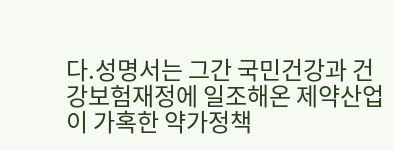다.성명서는 그간 국민건강과 건강보험재정에 일조해온 제약산업이 가혹한 약가정책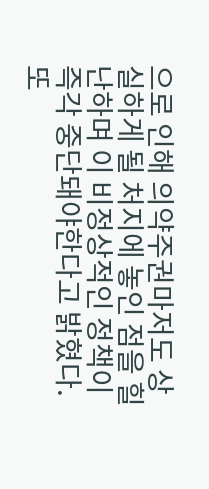으로 인해 의약주권마저도 상실하게 될 처지에 놓인 점을 힐난하며 이 비정상적인 정책이 즉각 중단돼야한다고 밝혔다.또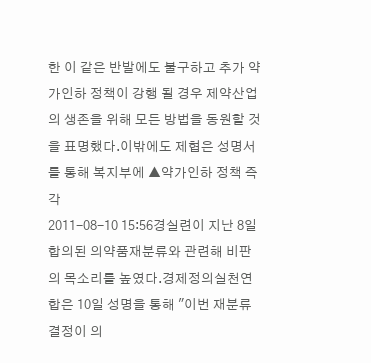한 이 같은 반발에도 불구하고 추가 약가인하 정책이 강행 될 경우 제약산업의 생존을 위해 모든 방법을 동원할 것을 표명했다.이밖에도 제협은 성명서를 통해 복지부에 ▲약가인하 정책 즉각
2011-08-10 15:56경실련이 지난 8일 합의된 의약품재분류와 관련해 비판의 목소리를 높였다.경제정의실천연합은 10일 성명을 통해 "이번 재분류 결정이 의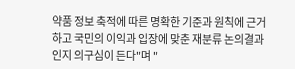약품 정보 축적에 따른 명확한 기준과 원칙에 근거하고 국민의 이익과 입장에 맞춘 재분류 논의결과인지 의구심이 든다"며 "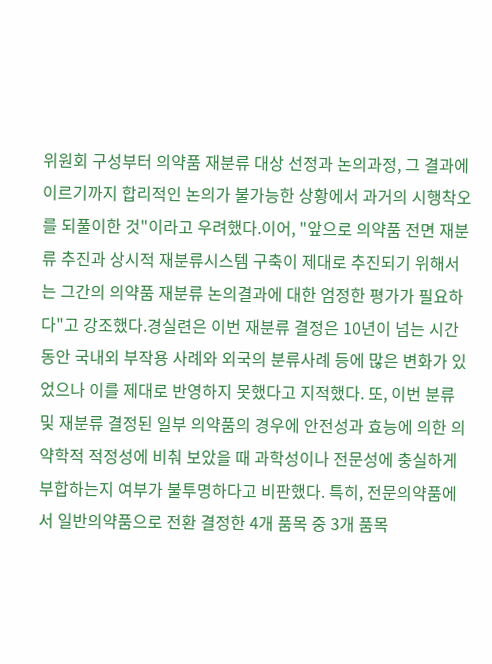위원회 구성부터 의약품 재분류 대상 선정과 논의과정, 그 결과에 이르기까지 합리적인 논의가 불가능한 상황에서 과거의 시행착오를 되풀이한 것"이라고 우려했다.이어, "앞으로 의약품 전면 재분류 추진과 상시적 재분류시스템 구축이 제대로 추진되기 위해서는 그간의 의약품 재분류 논의결과에 대한 엄정한 평가가 필요하다"고 강조했다.경실련은 이번 재분류 결정은 10년이 넘는 시간 동안 국내외 부작용 사례와 외국의 분류사례 등에 많은 변화가 있었으나 이를 제대로 반영하지 못했다고 지적했다. 또, 이번 분류 및 재분류 결정된 일부 의약품의 경우에 안전성과 효능에 의한 의약학적 적정성에 비춰 보았을 때 과학성이나 전문성에 충실하게 부합하는지 여부가 불투명하다고 비판했다. 특히, 전문의약품에서 일반의약품으로 전환 결정한 4개 품목 중 3개 품목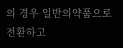의 경우 일반의약품으로 전환하고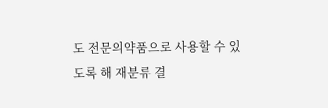도 전문의약품으로 사용할 수 있도록 해 재분류 결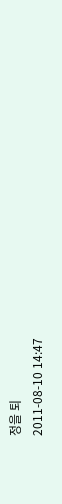정을 퇴
2011-08-10 14:47